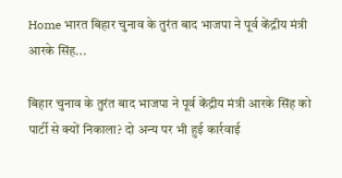Home भारत बिहार चुनाव के तुरंत बाद भाजपा ने पूर्व केंद्रीय मंत्री आरके सिंह...

बिहार चुनाव के तुरंत बाद भाजपा ने पूर्व केंद्रीय मंत्री आरके सिंह को पार्टी से क्यों निकाला? दो अन्य पर भी हुई कार्रवाई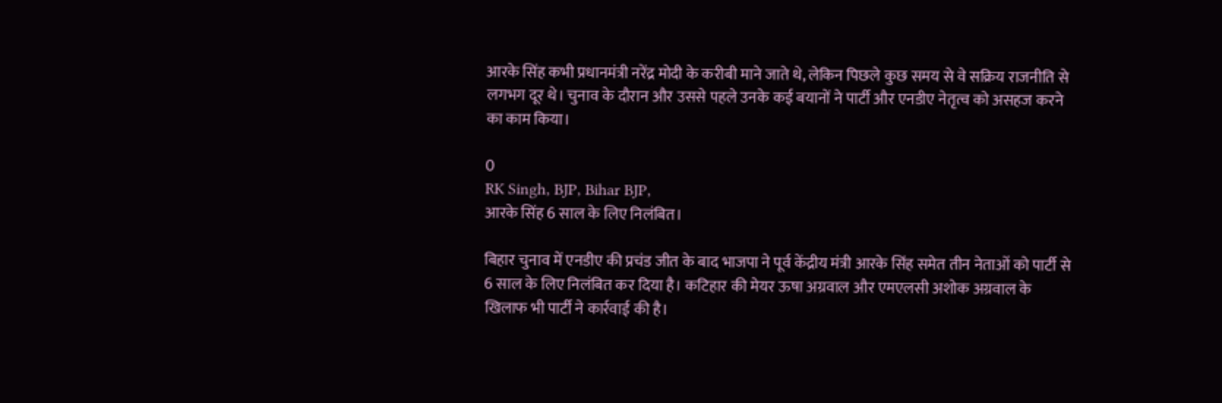आरके सिंह कभी प्रधानमंत्री नरेंद्र मोदी के करीबी माने जाते थे, लेकिन पिछले कुछ समय से वे सक्रिय राजनीति से लगभग दूर थे। चुनाव के दौरान और उससे पहले उनके कई बयानों ने पार्टी और एनडीए नेतृत्व को असहज करने का काम किया।

0
RK Singh, BJP, Bihar BJP,
आरके सिंह 6 साल के लिए निलंबित।

बिहार चुनाव में एनडीए की प्रचंड जीत के बाद भाजपा ने पूर्व केंद्रीय मंत्री आरके सिंह समेत तीन नेताओं को पार्टी से 6 साल के लिए निलंबित कर दिया है। कटिहार की मेयर ऊषा अग्रवाल और एमएलसी अशोक अग्रवाल के खिलाफ भी पार्टी ने कार्रवाई की है।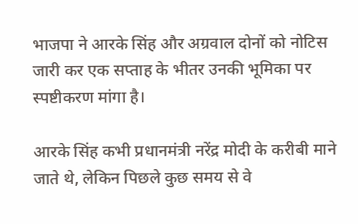भाजपा ने आरके सिंह और अग्रवाल दोनों को नोटिस जारी कर एक सप्ताह के भीतर उनकी भूमिका पर स्पष्टीकरण मांगा है।

आरके सिंह कभी प्रधानमंत्री नरेंद्र मोदी के करीबी माने जाते थे, लेकिन पिछले कुछ समय से वे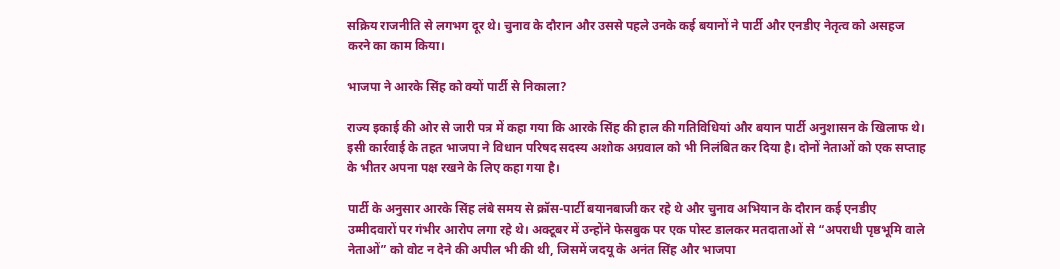सक्रिय राजनीति से लगभग दूर थे। चुनाव के दौरान और उससे पहले उनके कई बयानों ने पार्टी और एनडीए नेतृत्व को असहज करने का काम किया।

भाजपा ने आरके सिंह को क्यों पार्टी से निकाला?

राज्य इकाई की ओर से जारी पत्र में कहा गया कि आरके सिंह की हाल की गतिविधियां और बयान पार्टी अनुशासन के खिलाफ थे। इसी कार्रवाई के तहत भाजपा ने विधान परिषद सदस्य अशोक अग्रवाल को भी निलंबित कर दिया है। दोनों नेताओं को एक सप्ताह के भीतर अपना पक्ष रखने के लिए कहा गया है।

पार्टी के अनुसार आरके सिंह लंबे समय से क्रॉस-पार्टी बयानबाजी कर रहे थे और चुनाव अभियान के दौरान कई एनडीए उम्मीदवारों पर गंभीर आरोप लगा रहे थे। अक्टूबर में उन्होंने फेसबुक पर एक पोस्ट डालकर मतदाताओं से “अपराधी पृष्ठभूमि वाले नेताओं” को वोट न देने की अपील भी की थी, जिसमें जदयू के अनंत सिंह और भाजपा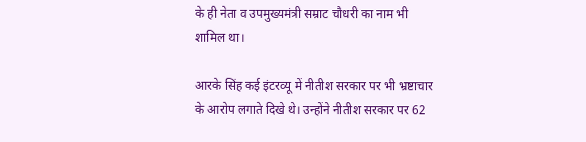के ही नेता व उपमुख्यमंत्री सम्राट चौधरी का नाम भी शामिल था।

आरके सिंह कई इंटरव्यू में नीतीश सरकार पर भी भ्रष्टाचार के आरोप लगाते दिखे थे। उन्होंने नीतीश सरकार पर 62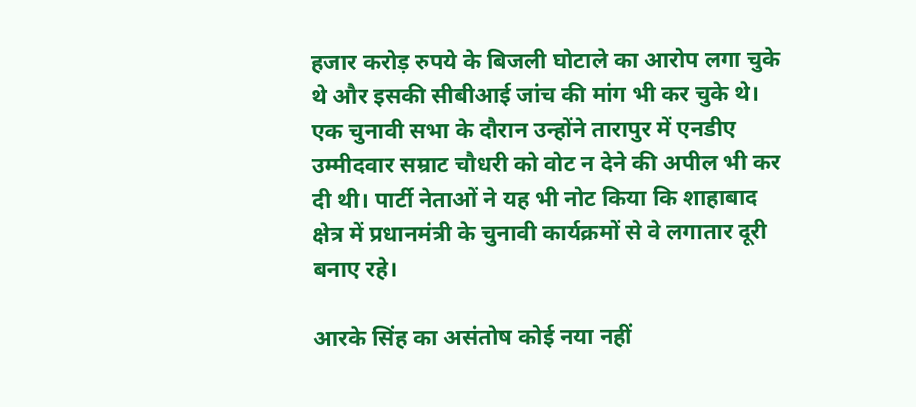हजार करोड़ रुपये के बिजली घोटाले का आरोप लगा चुके थे और इसकी सीबीआई जांच की मांग भी कर चुके थे। एक चुनावी सभा के दौरान उन्होंने तारापुर में एनडीए उम्मीदवार सम्राट चौधरी को वोट न देने की अपील भी कर दी थी। पार्टी नेताओं ने यह भी नोट किया कि शाहाबाद क्षेत्र में प्रधानमंत्री के चुनावी कार्यक्रमों से वे लगातार दूरी बनाए रहे।

आरके सिंह का असंतोष कोई नया नहीं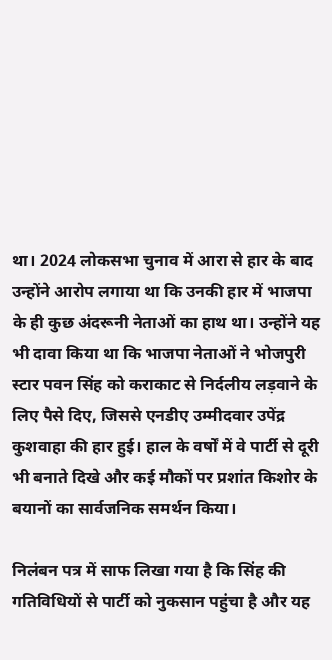था। 2024 लोकसभा चुनाव में आरा से हार के बाद उन्होंने आरोप लगाया था कि उनकी हार में भाजपा के ही कुछ अंदरूनी नेताओं का हाथ था। उन्होंने यह भी दावा किया था कि भाजपा नेताओं ने भोजपुरी स्टार पवन सिंह को कराकाट से निर्दलीय लड़वाने के लिए पैसे दिए, जिससे एनडीए उम्मीदवार उपेंद्र कुशवाहा की हार हुई। हाल के वर्षों में वे पार्टी से दूरी भी बनाते दिखे और कई मौकों पर प्रशांत किशोर के बयानों का सार्वजनिक समर्थन किया।

निलंबन पत्र में साफ लिखा गया है कि सिंह की गतिविधियों से पार्टी को नुकसान पहुंचा है और यह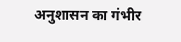अनुशासन का गंभीर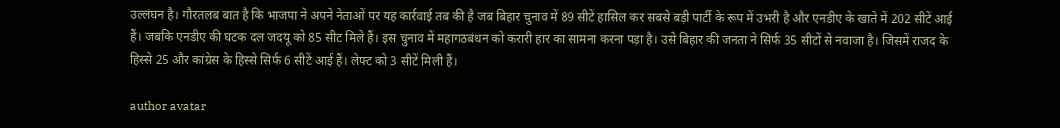उल्लंघन है। गौरतलब बात है कि भाजपा ने अपने नेताओं पर यह कार्रवाई तब की है जब बिहार चुनाव में 89 सीटें हासिल कर सबसे बड़ी पार्टी के रूप में उभरी है और एनडीए के खाते में 202 सीटें आई हैं। जबकि एनडीए की घटक दल जदयू को 85 सीट मिले हैं। इस चुनाव में महागठबंधन को करारी हार का सामना करना पड़ा है। उसे बिहार की जनता ने सिर्फ 35 सीटों से नवाजा है। जिसमें राजद के हिस्से 25 और कांग्रेस के हिस्से सिर्फ 6 सीटें आई हैं। लेफ्ट को 3 सीटें मिली हैं।

author avatar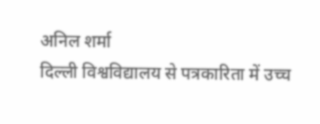अनिल शर्मा
दिल्ली विश्वविद्यालय से पत्रकारिता में उच्च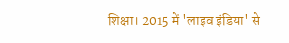शिक्षा। 2015 में 'लाइव इंडिया' से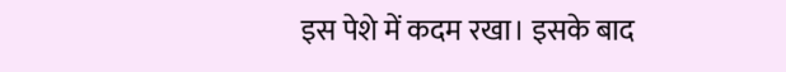इस पेशे में कदम रखा। इसके बाद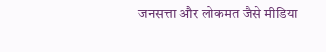जनसत्ता और लोकमत जैसे मीडिया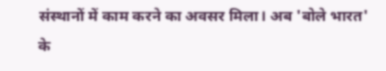संस्थानों में काम करने का अवसर मिला। अब 'बोले भारत' के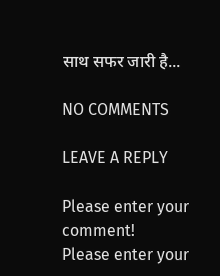साथ सफर जारी है...

NO COMMENTS

LEAVE A REPLY

Please enter your comment!
Please enter your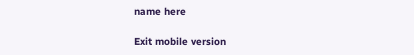name here

Exit mobile version